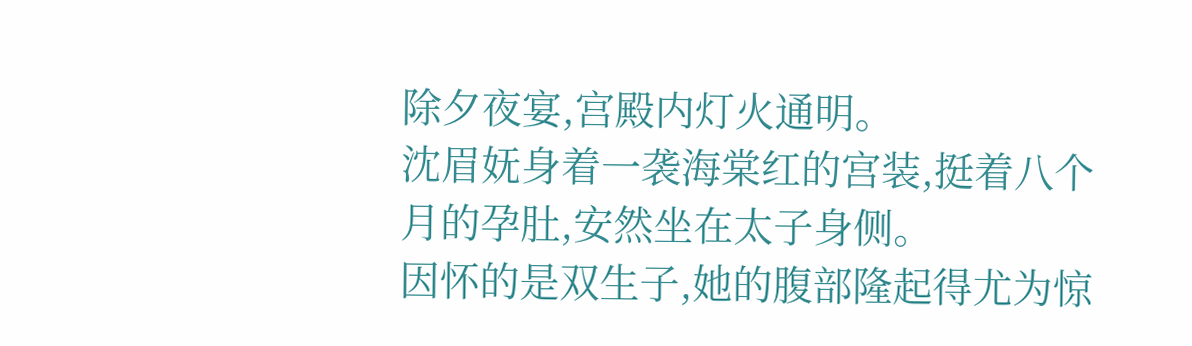除夕夜宴,宫殿内灯火通明。
沈眉妩身着一袭海棠红的宫装,挺着八个月的孕肚,安然坐在太子身侧。
因怀的是双生子,她的腹部隆起得尤为惊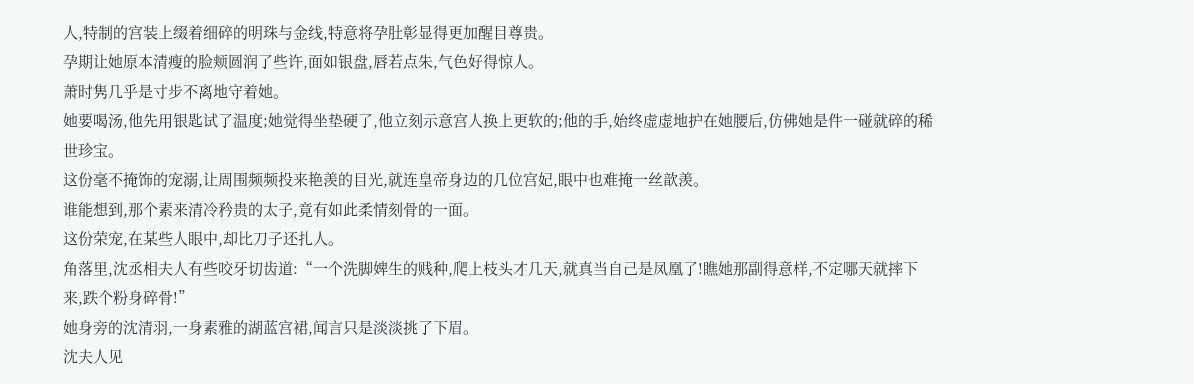人,特制的宫装上缀着细碎的明珠与金线,特意将孕肚彰显得更加醒目尊贵。
孕期让她原本清瘦的脸颊圆润了些许,面如银盘,唇若点朱,气色好得惊人。
萧时隽几乎是寸步不离地守着她。
她要喝汤,他先用银匙试了温度;她觉得坐垫硬了,他立刻示意宫人换上更软的;他的手,始终虚虚地护在她腰后,仿佛她是件一碰就碎的稀世珍宝。
这份毫不掩饰的宠溺,让周围频频投来艳羡的目光,就连皇帝身边的几位宫妃,眼中也难掩一丝歆羡。
谁能想到,那个素来清冷矜贵的太子,竟有如此柔情刻骨的一面。
这份荣宠,在某些人眼中,却比刀子还扎人。
角落里,沈丞相夫人有些咬牙切齿道:“一个洗脚婢生的贱种,爬上枝头才几天,就真当自己是凤凰了!瞧她那副得意样,不定哪天就摔下来,跌个粉身碎骨!”
她身旁的沈清羽,一身素雅的湖蓝宫裙,闻言只是淡淡挑了下眉。
沈夫人见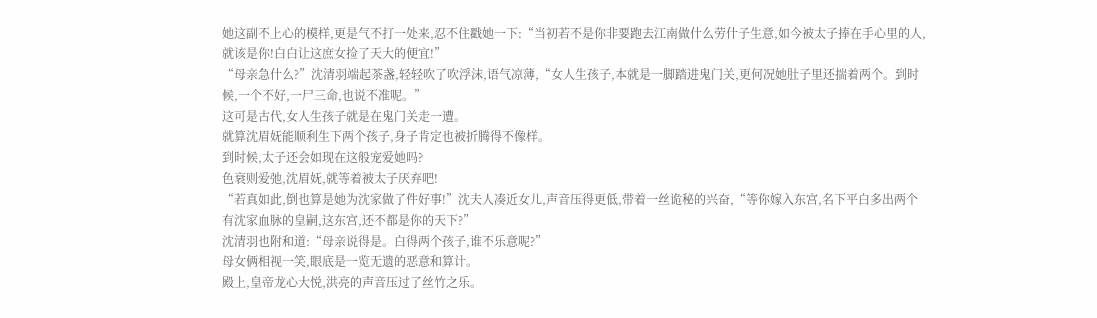她这副不上心的模样,更是气不打一处来,忍不住戳她一下:“当初若不是你非要跑去江南做什么劳什子生意,如今被太子捧在手心里的人,就该是你!白白让这庶女捡了天大的便宜!”
“母亲急什么?”沈清羽端起茶盏,轻轻吹了吹浮沫,语气凉薄,“女人生孩子,本就是一脚踏进鬼门关,更何况她肚子里还揣着两个。到时候,一个不好,一尸三命,也说不准呢。”
这可是古代,女人生孩子就是在鬼门关走一遭。
就算沈眉妩能顺利生下两个孩子,身子肯定也被折腾得不像样。
到时候,太子还会如现在这般宠爱她吗?
色衰则爱弛,沈眉妩,就等着被太子厌弃吧!
“若真如此,倒也算是她为沈家做了件好事!”沈夫人凑近女儿,声音压得更低,带着一丝诡秘的兴奋,“等你嫁入东宫,名下平白多出两个有沈家血脉的皇嗣,这东宫,还不都是你的天下?”
沈清羽也附和道:“母亲说得是。白得两个孩子,谁不乐意呢?”
母女俩相视一笑,眼底是一览无遗的恶意和算计。
殿上,皇帝龙心大悦,洪亮的声音压过了丝竹之乐。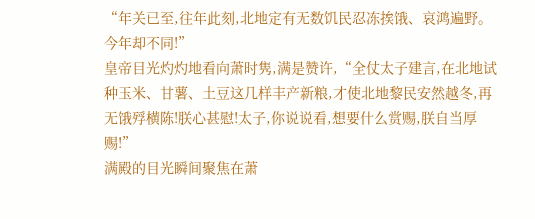“年关已至,往年此刻,北地定有无数饥民忍冻挨饿、哀鸿遍野。今年却不同!”
皇帝目光灼灼地看向萧时隽,满是赞许,“全仗太子建言,在北地试种玉米、甘薯、土豆这几样丰产新粮,才使北地黎民安然越冬,再无饿殍横陈!朕心甚慰!太子,你说说看,想要什么赏赐,朕自当厚赐!”
满殿的目光瞬间聚焦在萧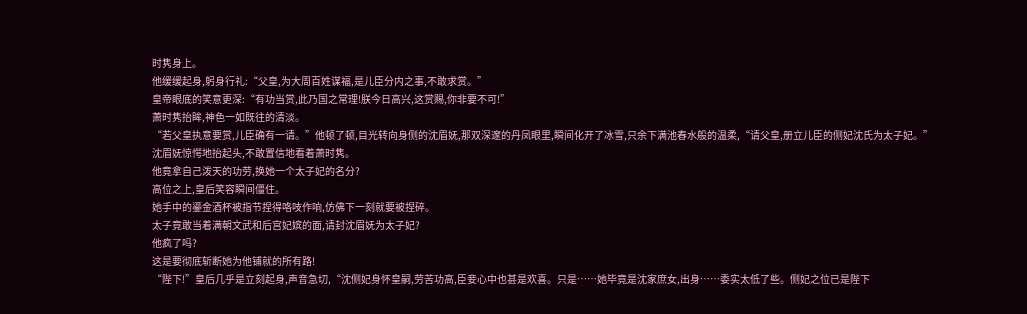时隽身上。
他缓缓起身,躬身行礼:“父皇,为大周百姓谋福,是儿臣分内之事,不敢求赏。”
皇帝眼底的笑意更深:“有功当赏,此乃国之常理!朕今日高兴,这赏赐,你非要不可!”
萧时隽抬眸,神色一如既往的清淡。
“若父皇执意要赏,儿臣确有一请。”他顿了顿,目光转向身侧的沈眉妩,那双深邃的丹凤眼里,瞬间化开了冰雪,只余下满池春水般的温柔,“请父皇,册立儿臣的侧妃沈氏为太子妃。”
沈眉妩惊愕地抬起头,不敢置信地看着萧时隽。
他竟拿自己泼天的功劳,换她一个太子妃的名分?
高位之上,皇后笑容瞬间僵住。
她手中的鎏金酒杯被指节捏得咯吱作响,仿佛下一刻就要被捏碎。
太子竟敢当着满朝文武和后宫妃嫔的面,请封沈眉妩为太子妃?
他疯了吗?
这是要彻底斩断她为他铺就的所有路!
“陛下!”皇后几乎是立刻起身,声音急切,“沈侧妃身怀皇嗣,劳苦功高,臣妾心中也甚是欢喜。只是……她毕竟是沈家庶女,出身……委实太低了些。侧妃之位已是陛下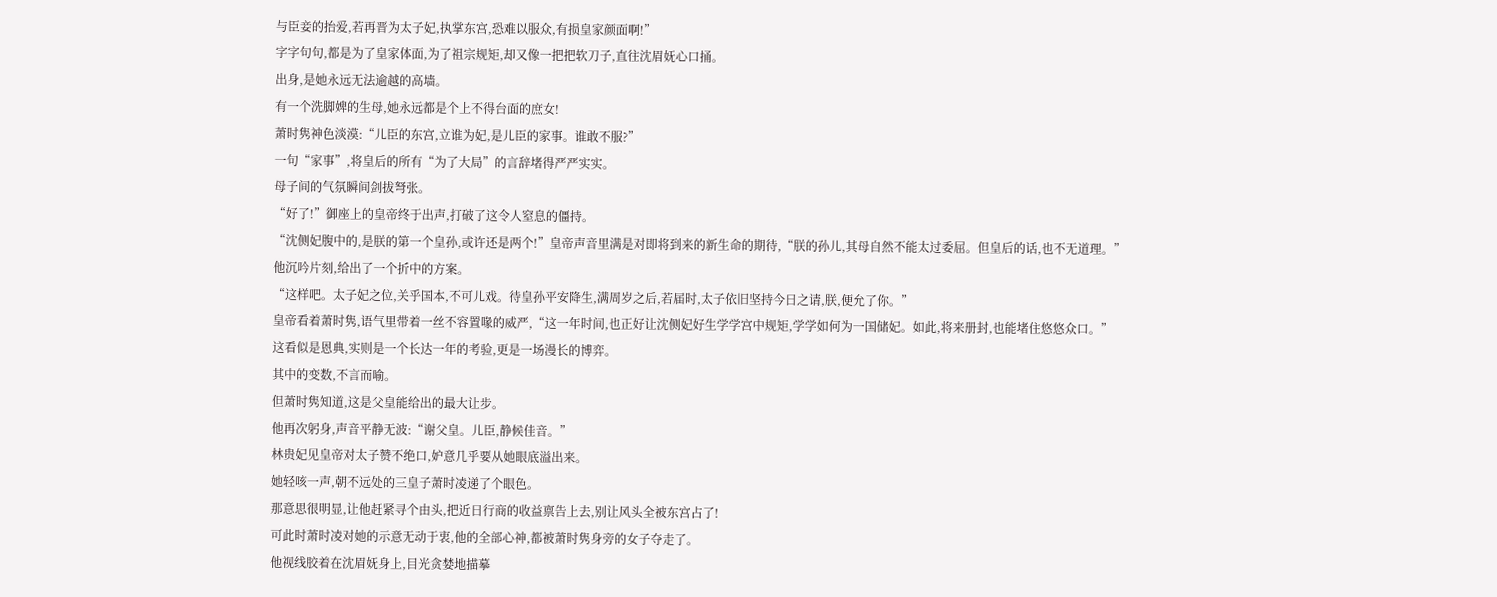与臣妾的抬爱,若再晋为太子妃,执掌东宫,恐难以服众,有损皇家颜面啊!”
字字句句,都是为了皇家体面,为了祖宗规矩,却又像一把把软刀子,直往沈眉妩心口捅。
出身,是她永远无法逾越的高墙。
有一个洗脚婢的生母,她永远都是个上不得台面的庶女!
萧时隽神色淡漠:“儿臣的东宫,立谁为妃,是儿臣的家事。谁敢不服?”
一句“家事”,将皇后的所有“为了大局”的言辞堵得严严实实。
母子间的气氛瞬间剑拔弩张。
“好了!”御座上的皇帝终于出声,打破了这令人窒息的僵持。
“沈侧妃腹中的,是朕的第一个皇孙,或许还是两个!”皇帝声音里满是对即将到来的新生命的期待,“朕的孙儿,其母自然不能太过委屈。但皇后的话,也不无道理。”
他沉吟片刻,给出了一个折中的方案。
“这样吧。太子妃之位,关乎国本,不可儿戏。待皇孙平安降生,满周岁之后,若届时,太子依旧坚持今日之请,朕,便允了你。”
皇帝看着萧时隽,语气里带着一丝不容置喙的威严,“这一年时间,也正好让沈侧妃好生学学宫中规矩,学学如何为一国储妃。如此,将来册封,也能堵住悠悠众口。”
这看似是恩典,实则是一个长达一年的考验,更是一场漫长的博弈。
其中的变数,不言而喻。
但萧时隽知道,这是父皇能给出的最大让步。
他再次躬身,声音平静无波:“谢父皇。儿臣,静候佳音。”
林贵妃见皇帝对太子赞不绝口,妒意几乎要从她眼底溢出来。
她轻咳一声,朝不远处的三皇子萧时凌递了个眼色。
那意思很明显,让他赶紧寻个由头,把近日行商的收益禀告上去,别让风头全被东宫占了!
可此时萧时凌对她的示意无动于衷,他的全部心神,都被萧时隽身旁的女子夺走了。
他视线胶着在沈眉妩身上,目光贪婪地描摹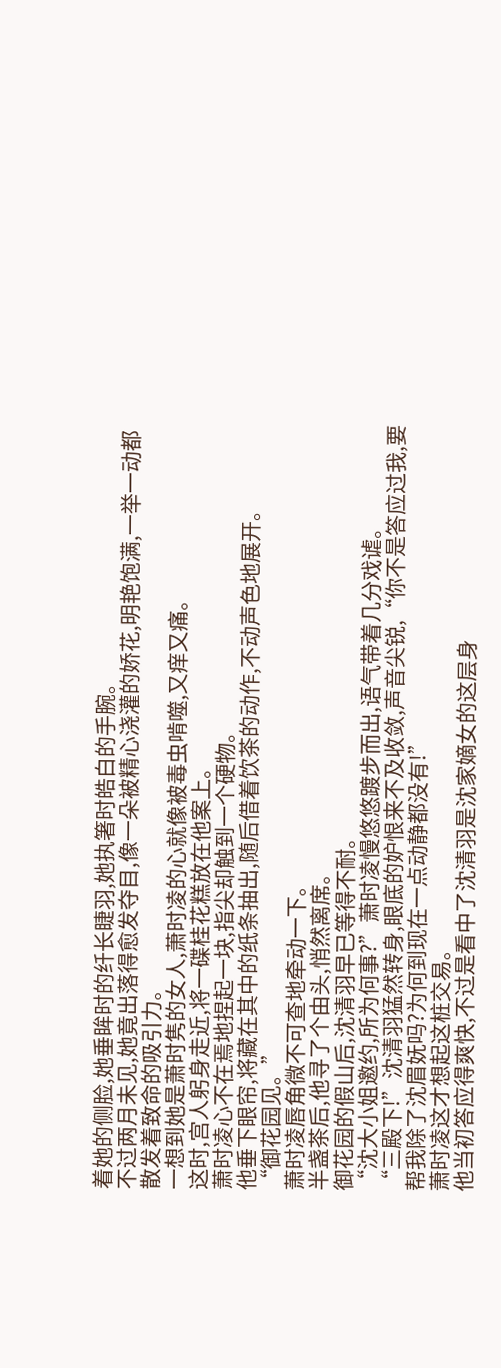着她的侧脸,她垂眸时的纤长睫羽,她执箸时皓白的手腕。
不过两月未见,她竟出落得愈发夺目,像一朵被精心浇灌的娇花,明艳饱满,一举一动都散发着致命的吸引力。
一想到她是萧时隽的女人,萧时凌的心就像被毒虫啃噬,又痒又痛。
这时,宫人躬身走近,将一碟桂花糕放在他案上。
萧时凌心不在焉地捏起一块,指尖却触到一个硬物。
他垂下眼帘,将藏在其中的纸条抽出,随后借着饮茶的动作,不动声色地展开。
“御花园见。”
萧时凌唇角微不可查地牵动一下。
半盏茶后,他寻了个由头,悄然离席。
御花园的假山后,沈清羽早已等得不耐。
“沈大小姐邀约,所为何事?”萧时凌慢悠悠踱步而出,语气带着几分戏谑。
“三殿下!”沈清羽猛然转身,眼底的妒恨来不及收敛,声音尖锐,“你不是答应过我,要帮我除了沈眉妩吗?为何到现在一点动静都没有!”
萧时凌这才想起这桩交易。
他当初答应得爽快,不过是看中了沈清羽是沈家嫡女的这层身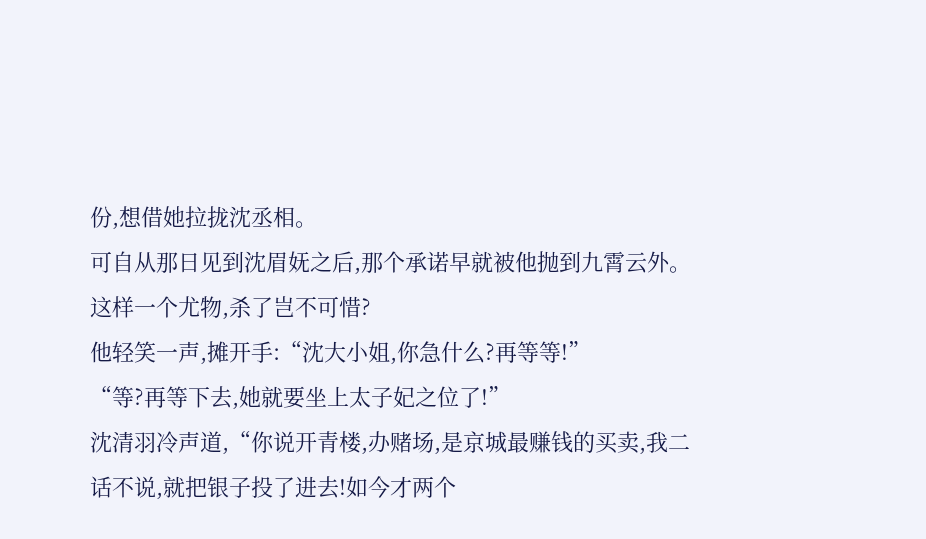份,想借她拉拢沈丞相。
可自从那日见到沈眉妩之后,那个承诺早就被他抛到九霄云外。
这样一个尤物,杀了岂不可惜?
他轻笑一声,摊开手:“沈大小姐,你急什么?再等等!”
“等?再等下去,她就要坐上太子妃之位了!”
沈清羽冷声道,“你说开青楼,办赌场,是京城最赚钱的买卖,我二话不说,就把银子投了进去!如今才两个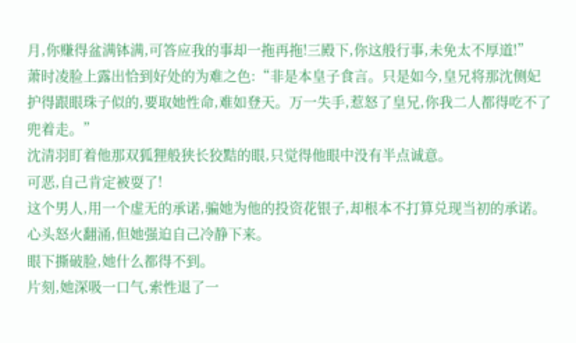月,你赚得盆满钵满,可答应我的事却一拖再拖!三殿下,你这般行事,未免太不厚道!”
萧时凌脸上露出恰到好处的为难之色:“非是本皇子食言。只是如今,皇兄将那沈侧妃护得跟眼珠子似的,要取她性命,难如登天。万一失手,惹怒了皇兄,你我二人都得吃不了兜着走。”
沈清羽盯着他那双狐狸般狭长狡黠的眼,只觉得他眼中没有半点诚意。
可恶,自己肯定被耍了!
这个男人,用一个虚无的承诺,骗她为他的投资花银子,却根本不打算兑现当初的承诺。
心头怒火翻涌,但她强迫自己冷静下来。
眼下撕破脸,她什么都得不到。
片刻,她深吸一口气,索性退了一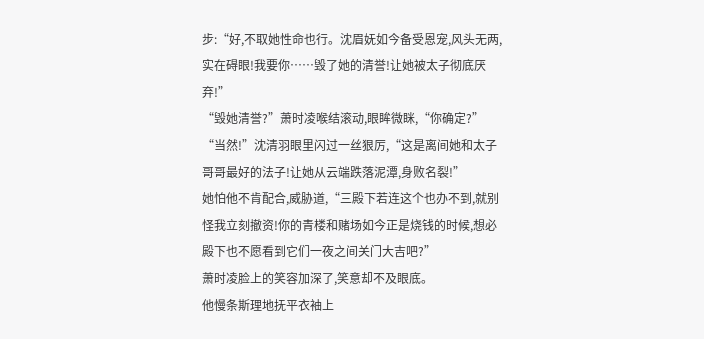步:“好,不取她性命也行。沈眉妩如今备受恩宠,风头无两,实在碍眼!我要你……毁了她的清誉!让她被太子彻底厌弃!”
“毁她清誉?”萧时凌喉结滚动,眼眸微眯,“你确定?”
“当然!”沈清羽眼里闪过一丝狠厉,“这是离间她和太子哥哥最好的法子!让她从云端跌落泥潭,身败名裂!”
她怕他不肯配合,威胁道,“三殿下若连这个也办不到,就别怪我立刻撤资!你的青楼和赌场如今正是烧钱的时候,想必殿下也不愿看到它们一夜之间关门大吉吧?”
萧时凌脸上的笑容加深了,笑意却不及眼底。
他慢条斯理地抚平衣袖上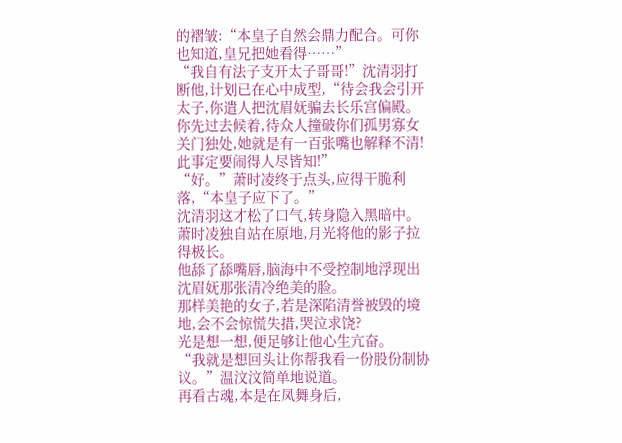的褶皱:“本皇子自然会鼎力配合。可你也知道,皇兄把她看得……”
“我自有法子支开太子哥哥!”沈清羽打断他,计划已在心中成型,“待会我会引开太子,你遣人把沈眉妩骗去长乐宫偏殿。你先过去候着,待众人撞破你们孤男寡女关门独处,她就是有一百张嘴也解释不清!此事定要闹得人尽皆知!”
“好。”萧时凌终于点头,应得干脆利落,“本皇子应下了。”
沈清羽这才松了口气,转身隐入黑暗中。
萧时凌独自站在原地,月光将他的影子拉得极长。
他舔了舔嘴唇,脑海中不受控制地浮现出沈眉妩那张清冷绝美的脸。
那样美艳的女子,若是深陷清誉被毁的境地,会不会惊慌失措,哭泣求饶?
光是想一想,便足够让他心生亢奋。
“我就是想回头让你帮我看一份股份制协议。”温汶汶简单地说道。
再看古魂,本是在凤舞身后,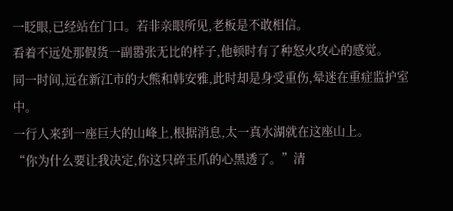一眨眼,已经站在门口。若非亲眼所见,老板是不敢相信。
看着不远处那假货一副嚣张无比的样子,他顿时有了种怒火攻心的感觉。
同一时间,远在新江市的大熊和韩安雅,此时却是身受重伤,晕迷在重症监护室中。
一行人来到一座巨大的山峰上,根据消息,太一真水湖就在这座山上。
“你为什么要让我决定,你这只碎玉爪的心黑透了。”清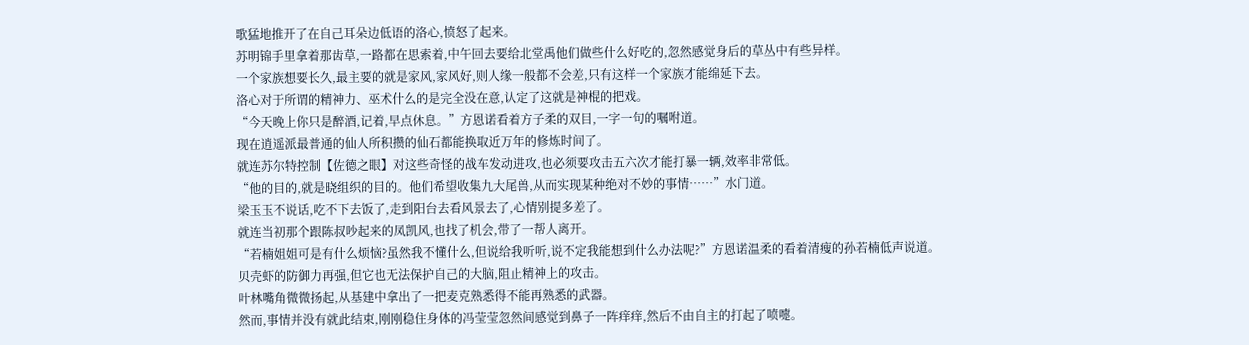歌猛地推开了在自己耳朵边低语的洛心,愤怒了起来。
苏明锦手里拿着那齿草,一路都在思索着,中午回去要给北堂禹他们做些什么好吃的,忽然感觉身后的草丛中有些异样。
一个家族想要长久,最主要的就是家风,家风好,则人缘一般都不会差,只有这样一个家族才能绵延下去。
洛心对于所谓的精神力、巫术什么的是完全没在意,认定了这就是神棍的把戏。
“今天晚上你只是醉酒,记着,早点休息。”方恩诺看着方子柔的双目,一字一句的嘱咐道。
现在逍遥派最普通的仙人所积攒的仙石都能换取近万年的修炼时间了。
就连苏尔特控制【佐德之眼】对这些奇怪的战车发动进攻,也必须要攻击五六次才能打暴一辆,效率非常低。
“他的目的,就是晓组织的目的。他们希望收集九大尾兽,从而实现某种绝对不妙的事情……”水门道。
梁玉玉不说话,吃不下去饭了,走到阳台去看风景去了,心情别提多差了。
就连当初那个跟陈叔吵起来的凤凯风,也找了机会,带了一帮人离开。
“若楠姐姐可是有什么烦恼?虽然我不懂什么,但说给我听听,说不定我能想到什么办法呢?”方恩诺温柔的看着清瘦的孙若楠低声说道。
贝壳虾的防御力再强,但它也无法保护自己的大脑,阻止精神上的攻击。
叶林嘴角微微扬起,从基建中拿出了一把麦克熟悉得不能再熟悉的武器。
然而,事情并没有就此结束,刚刚稳住身体的冯莹莹忽然间感觉到鼻子一阵痒痒,然后不由自主的打起了喷嚏。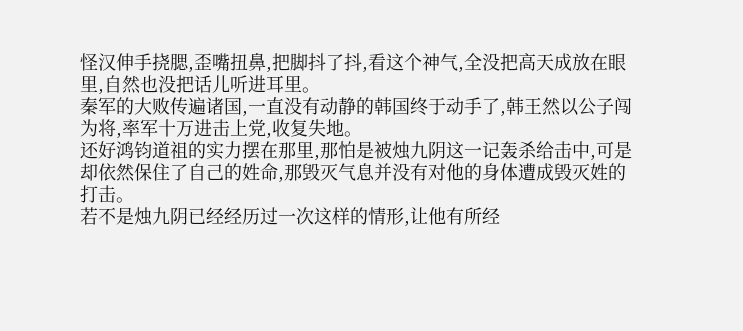怪汉伸手挠腮,歪嘴扭鼻,把脚抖了抖,看这个神气,全没把高天成放在眼里,自然也没把话儿听进耳里。
秦军的大败传遍诸国,一直没有动静的韩国终于动手了,韩王然以公子闯为将,率军十万进击上党,收复失地。
还好鸿钧道祖的实力摆在那里,那怕是被烛九阴这一记轰杀给击中,可是却依然保住了自己的姓命,那毁灭气息并没有对他的身体遭成毁灭姓的打击。
若不是烛九阴已经经历过一次这样的情形,让他有所经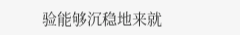验能够沉稳地来就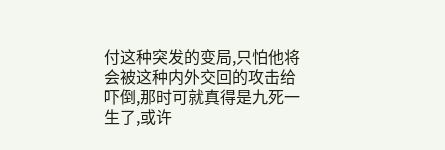付这种突发的变局,只怕他将会被这种内外交回的攻击给吓倒,那时可就真得是九死一生了,或许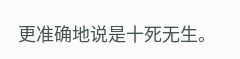更准确地说是十死无生。